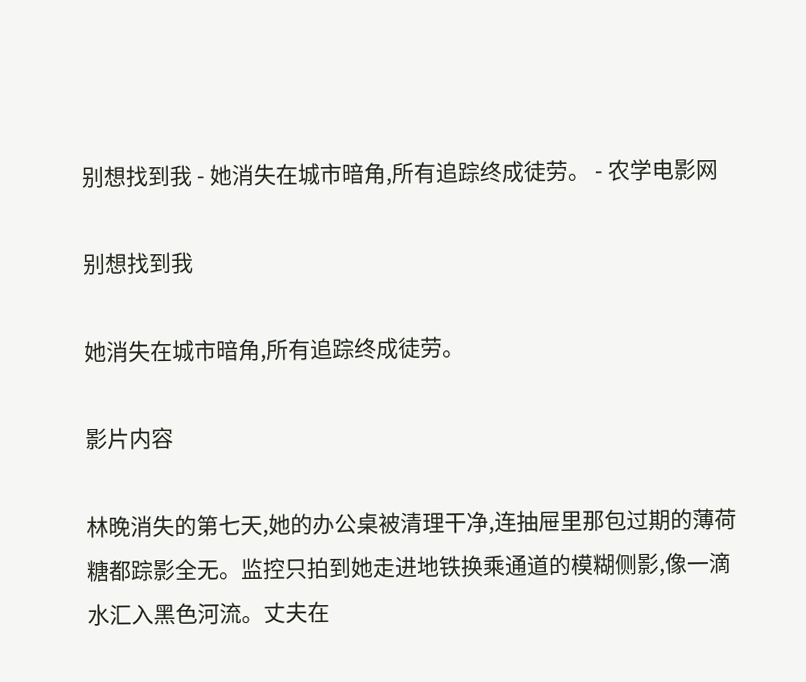别想找到我 - 她消失在城市暗角,所有追踪终成徒劳。 - 农学电影网

别想找到我

她消失在城市暗角,所有追踪终成徒劳。

影片内容

林晚消失的第七天,她的办公桌被清理干净,连抽屉里那包过期的薄荷糖都踪影全无。监控只拍到她走进地铁换乘通道的模糊侧影,像一滴水汇入黑色河流。丈夫在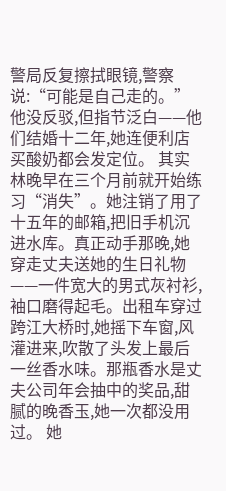警局反复擦拭眼镜,警察说:“可能是自己走的。”他没反驳,但指节泛白——他们结婚十二年,她连便利店买酸奶都会发定位。 其实林晚早在三个月前就开始练习“消失”。她注销了用了十五年的邮箱,把旧手机沉进水库。真正动手那晚,她穿走丈夫送她的生日礼物——一件宽大的男式灰衬衫,袖口磨得起毛。出租车穿过跨江大桥时,她摇下车窗,风灌进来,吹散了头发上最后一丝香水味。那瓶香水是丈夫公司年会抽中的奖品,甜腻的晚香玉,她一次都没用过。 她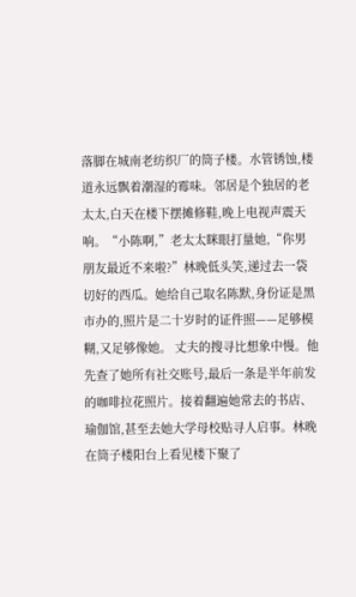落脚在城南老纺织厂的筒子楼。水管锈蚀,楼道永远飘着潮湿的霉味。邻居是个独居的老太太,白天在楼下摆摊修鞋,晚上电视声震天响。“小陈啊,”老太太眯眼打量她,“你男朋友最近不来啦?”林晚低头笑,递过去一袋切好的西瓜。她给自己取名陈默,身份证是黑市办的,照片是二十岁时的证件照——足够模糊,又足够像她。 丈夫的搜寻比想象中慢。他先查了她所有社交账号,最后一条是半年前发的咖啡拉花照片。接着翻遍她常去的书店、瑜伽馆,甚至去她大学母校贴寻人启事。林晚在筒子楼阳台上看见楼下聚了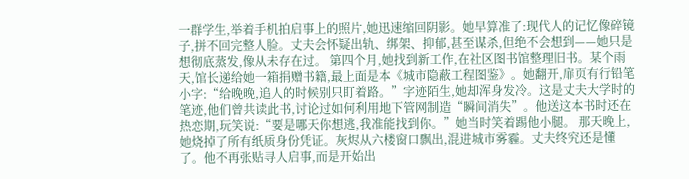一群学生,举着手机拍启事上的照片,她迅速缩回阴影。她早算准了:现代人的记忆像碎镜子,拼不回完整人脸。丈夫会怀疑出轨、绑架、抑郁,甚至谋杀,但绝不会想到——她只是想彻底蒸发,像从未存在过。 第四个月,她找到新工作,在社区图书馆整理旧书。某个雨天,馆长递给她一箱捐赠书籍,最上面是本《城市隐蔽工程图鉴》。她翻开,扉页有行铅笔小字:“给晚晚,追人的时候别只盯着路。”字迹陌生,她却浑身发冷。这是丈夫大学时的笔迹,他们曾共读此书,讨论过如何利用地下管网制造“瞬间消失”。他送这本书时还在热恋期,玩笑说:“要是哪天你想逃,我准能找到你。”她当时笑着踢他小腿。 那天晚上,她烧掉了所有纸质身份凭证。灰烬从六楼窗口飘出,混进城市雾霾。丈夫终究还是懂了。他不再张贴寻人启事,而是开始出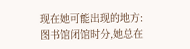现在她可能出现的地方:图书馆闭馆时分,她总在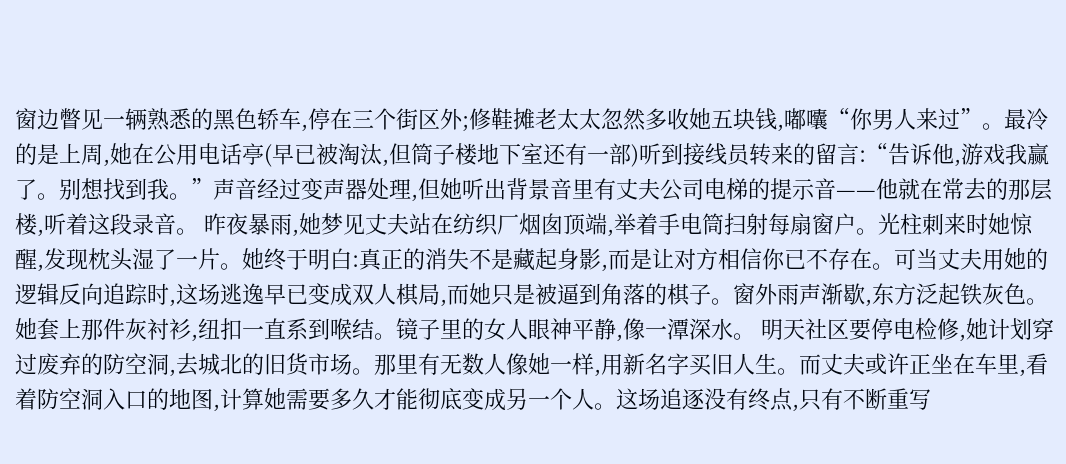窗边瞥见一辆熟悉的黑色轿车,停在三个街区外;修鞋摊老太太忽然多收她五块钱,嘟囔“你男人来过”。最冷的是上周,她在公用电话亭(早已被淘汰,但筒子楼地下室还有一部)听到接线员转来的留言:“告诉他,游戏我赢了。别想找到我。”声音经过变声器处理,但她听出背景音里有丈夫公司电梯的提示音——他就在常去的那层楼,听着这段录音。 昨夜暴雨,她梦见丈夫站在纺织厂烟囱顶端,举着手电筒扫射每扇窗户。光柱刺来时她惊醒,发现枕头湿了一片。她终于明白:真正的消失不是藏起身影,而是让对方相信你已不存在。可当丈夫用她的逻辑反向追踪时,这场逃逸早已变成双人棋局,而她只是被逼到角落的棋子。窗外雨声渐歇,东方泛起铁灰色。她套上那件灰衬衫,纽扣一直系到喉结。镜子里的女人眼神平静,像一潭深水。 明天社区要停电检修,她计划穿过废弃的防空洞,去城北的旧货市场。那里有无数人像她一样,用新名字买旧人生。而丈夫或许正坐在车里,看着防空洞入口的地图,计算她需要多久才能彻底变成另一个人。这场追逐没有终点,只有不断重写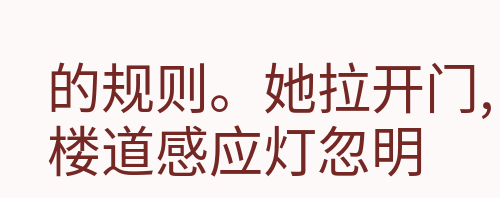的规则。她拉开门,楼道感应灯忽明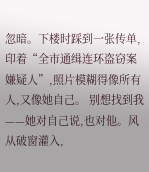忽暗。下楼时踩到一张传单,印着“全市通缉连环盗窃案嫌疑人”,照片模糊得像所有人,又像她自己。 别想找到我——她对自己说,也对他。风从破窗灌入,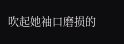吹起她袖口磨损的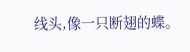线头,像一只断翅的蝶。